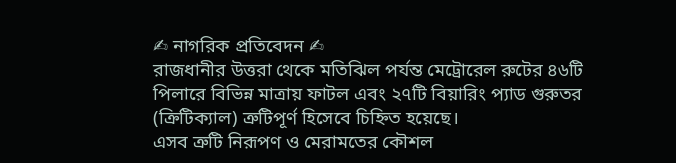✍ নাগরিক প্রতিবেদন ✍
রাজধানীর উত্তরা থেকে মতিঝিল পর্যন্ত মেট্রোরেল রুটের ৪৬টি পিলারে বিভিন্ন মাত্রায় ফাটল এবং ২৭টি বিয়ারিং প্যাড গুরুতর (ক্রিটিক্যাল) ত্রুটিপূর্ণ হিসেবে চিহ্নিত হয়েছে।
এসব ত্রুটি নিরূপণ ও মেরামতের কৌশল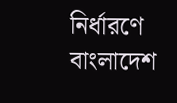নির্ধারণে বাংলাদেশ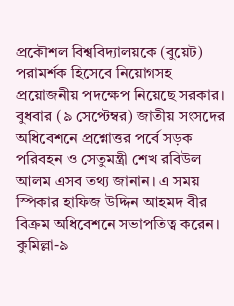প্রকৌশল বিশ্ববিদ্যালয়কে (বুয়েট) পরামর্শক হিসেবে নিয়োগসহ প্রয়োজনীয় পদক্ষেপ নিয়েছে সরকার।
বুধবার (৯ সেপ্টেম্বর) জাতীয় সংসদের অধিবেশনে প্রশ্নোত্তর পর্বে সড়ক পরিবহন ও সেতুমন্ত্রী শেখ রবিউল আলম এসব তথ্য জানান। এ সময় স্পিকার হাফিজ উদ্দিন আহমদ বীর বিক্রম অধিবেশনে সভাপতিত্ব করেন।
কুমিল্লা-৯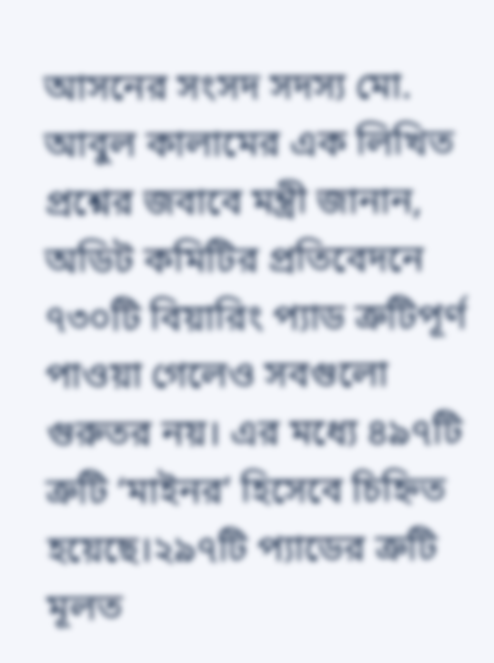আসনের সংসদ সদস্য মো. আবুল কালামের এক লিখিত প্রশ্নের জবাবে মন্ত্রী জানান, অডিট কমিটির প্রতিবেদনে ৭৩০টি বিয়ারিং প্যাড ত্রুটিপূর্ণ পাওয়া গেলেও সবগুলো গুরুতর নয়। এর মধ্যে ৪৯৭টি ত্রুটি ‘মাইনর’ হিসেবে চিহ্নিত হয়েছে।২৯৭টি প্যাডের ত্রুটি মূলত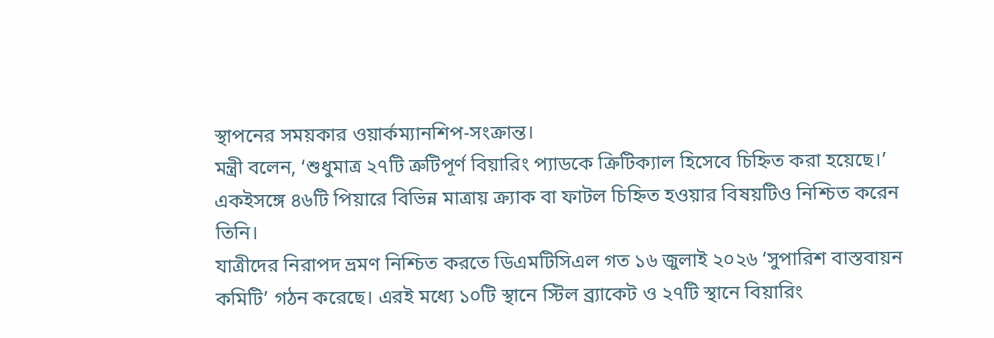স্থাপনের সময়কার ওয়ার্কম্যানশিপ-সংক্রান্ত।
মন্ত্রী বলেন, ‘শুধুমাত্র ২৭টি ত্রুটিপূর্ণ বিয়ারিং প্যাডকে ক্রিটিক্যাল হিসেবে চিহ্নিত করা হয়েছে।’ একইসঙ্গে ৪৬টি পিয়ারে বিভিন্ন মাত্রায় ক্র্যাক বা ফাটল চিহ্নিত হওয়ার বিষয়টিও নিশ্চিত করেন তিনি।
যাত্রীদের নিরাপদ ভ্রমণ নিশ্চিত করতে ডিএমটিসিএল গত ১৬ জুলাই ২০২৬ ‘সুপারিশ বাস্তবায়ন কমিটি’ গঠন করেছে। এরই মধ্যে ১০টি স্থানে স্টিল ব্র্যাকেট ও ২৭টি স্থানে বিয়ারিং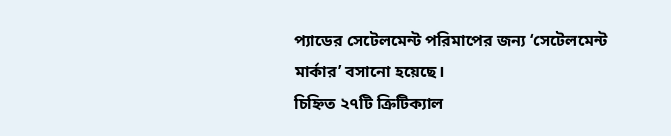প্যাডের সেটেলমেন্ট পরিমাপের জন্য ‘সেটেলমেন্ট মার্কার’ বসানো হয়েছে।
চিহ্নিত ২৭টি ক্রিটিক্যাল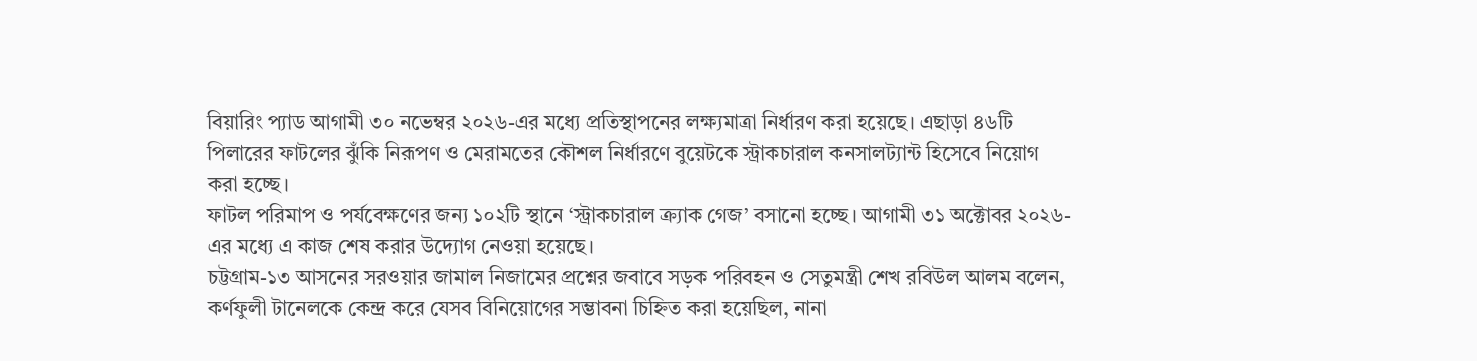বিয়ারিং প্যাড আগামী ৩০ নভেম্বর ২০২৬-এর মধ্যে প্রতিস্থাপনের লক্ষ্যমাত্রা নির্ধারণ করা হয়েছে। এছাড়া ৪৬টি পিলারের ফাটলের ঝুঁকি নিরূপণ ও মেরামতের কৌশল নির্ধারণে বুয়েটকে স্ট্রাকচারাল কনসালট্যান্ট হিসেবে নিয়োগ করা হচ্ছে।
ফাটল পরিমাপ ও পর্যবেক্ষণের জন্য ১০২টি স্থানে ‘স্ট্রাকচারাল ক্র্যাক গেজ’ বসানো হচ্ছে। আগামী ৩১ অক্টোবর ২০২৬-এর মধ্যে এ কাজ শেষ করার উদ্যোগ নেওয়া হয়েছে।
চট্টগ্রাম-১৩ আসনের সরওয়ার জামাল নিজামের প্রশ্নের জবাবে সড়ক পরিবহন ও সেতুমন্ত্রী শেখ রবিউল আলম বলেন, কর্ণফুলী টানেলকে কেন্দ্র করে যেসব বিনিয়োগের সম্ভাবনা চিহ্নিত করা হয়েছিল, নানা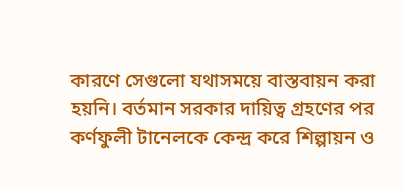কারণে সেগুলো যথাসময়ে বাস্তবায়ন করা হয়নি। বর্তমান সরকার দায়িত্ব গ্রহণের পর কর্ণফুলী টানেলকে কেন্দ্র করে শিল্পায়ন ও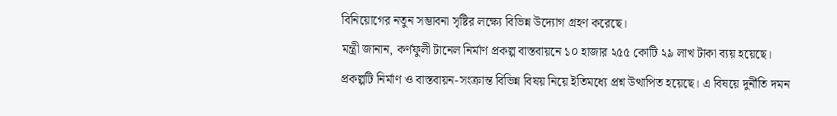বিনিয়োগের নতুন সম্ভাবনা সৃষ্টির লক্ষ্যে বিভিন্ন উদ্যোগ গ্রহণ করেছে।
মন্ত্রী জানান, কর্ণফুলী টানেল নির্মাণ প্রকল্প বাস্তবায়নে ১০ হাজার ২৫৫ কোটি ২৯ লাখ টাকা ব্যয় হয়েছে। প্রকল্পটি নির্মাণ ও বাস্তবায়ন-সংক্রান্ত বিভিন্ন বিষয় নিয়ে ইতিমধ্যে প্রশ্ন উত্থাপিত হয়েছে। এ বিষয়ে দুর্নীতি দমন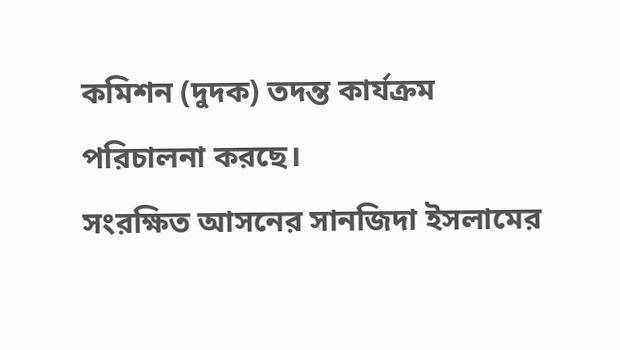কমিশন (দুদক) তদন্ত কার্যক্রম পরিচালনা করছে।
সংরক্ষিত আসনের সানজিদা ইসলামের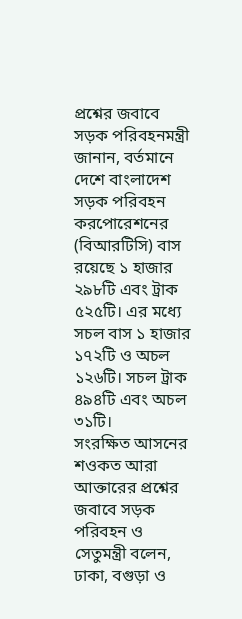প্রশ্নের জবাবে সড়ক পরিবহনমন্ত্রী জানান, বর্তমানে দেশে বাংলাদেশ সড়ক পরিবহন করপোরেশনের (বিআরটিসি) বাস রয়েছে ১ হাজার ২৯৮টি এবং ট্রাক ৫২৫টি। এর মধ্যে সচল বাস ১ হাজার ১৭২টি ও অচল ১২৬টি। সচল ট্রাক ৪৯৪টি এবং অচল ৩১টি।
সংরক্ষিত আসনের শওকত আরা আক্তারের প্রশ্নের জবাবে সড়ক পরিবহন ও সেতুমন্ত্রী বলেন, ঢাকা, বগুড়া ও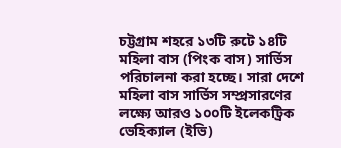চট্টগ্রাম শহরে ১৩টি রুটে ১৪টি মহিলা বাস (পিংক বাস) সার্ভিস পরিচালনা করা হচ্ছে। সারা দেশে মহিলা বাস সার্ভিস সম্প্রসারণের লক্ষ্যে আরও ১০০টি ইলেকট্রিক ভেহিক্যাল (ইভি)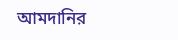আমদানির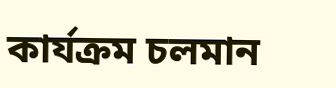কার্যক্রম চলমান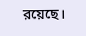রয়েছে।